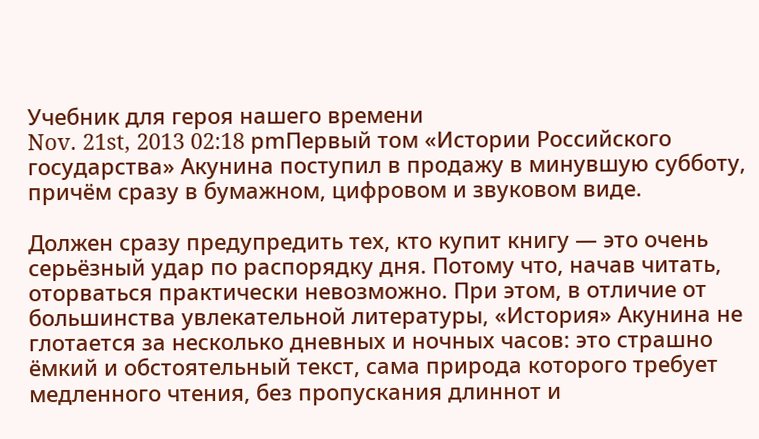Учебник для героя нашего времени
Nov. 21st, 2013 02:18 pmПервый том «Истории Российского государства» Акунина поступил в продажу в минувшую субботу, причём сразу в бумажном, цифровом и звуковом виде.

Должен сразу предупредить тех, кто купит книгу — это очень серьёзный удар по распорядку дня. Потому что, начав читать, оторваться практически невозможно. При этом, в отличие от большинства увлекательной литературы, «История» Акунина не глотается за несколько дневных и ночных часов: это страшно ёмкий и обстоятельный текст, сама природа которого требует медленного чтения, без пропускания длиннот и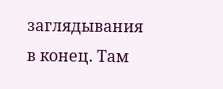заглядывания в конец. Там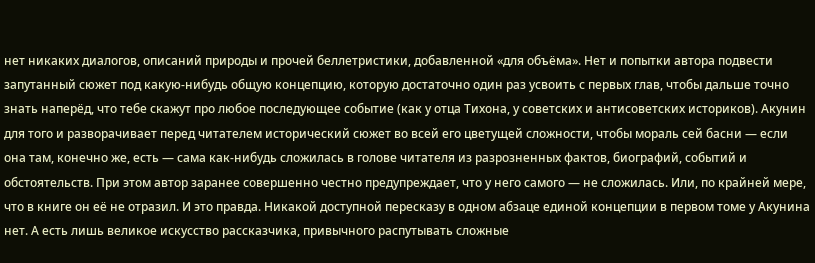нет никаких диалогов, описаний природы и прочей беллетристики, добавленной «для объёма». Нет и попытки автора подвести запутанный сюжет под какую-нибудь общую концепцию, которую достаточно один раз усвоить с первых глав, чтобы дальше точно знать наперёд, что тебе скажут про любое последующее событие (как у отца Тихона, у советских и антисоветских историков). Акунин для того и разворачивает перед читателем исторический сюжет во всей его цветущей сложности, чтобы мораль сей басни — если она там, конечно же, есть — сама как-нибудь сложилась в голове читателя из разрозненных фактов, биографий, событий и обстоятельств. При этом автор заранее совершенно честно предупреждает, что у него самого — не сложилась. Или, по крайней мере, что в книге он её не отразил. И это правда. Никакой доступной пересказу в одном абзаце единой концепции в первом томе у Акунина нет. А есть лишь великое искусство рассказчика, привычного распутывать сложные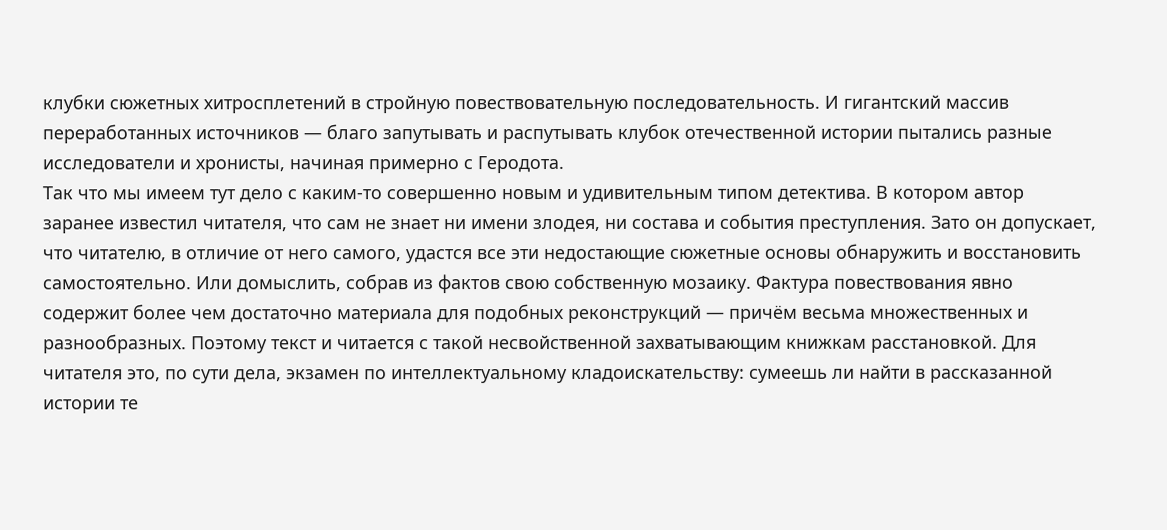клубки сюжетных хитросплетений в стройную повествовательную последовательность. И гигантский массив переработанных источников — благо запутывать и распутывать клубок отечественной истории пытались разные исследователи и хронисты, начиная примерно с Геродота.
Так что мы имеем тут дело с каким-то совершенно новым и удивительным типом детектива. В котором автор заранее известил читателя, что сам не знает ни имени злодея, ни состава и события преступления. Зато он допускает, что читателю, в отличие от него самого, удастся все эти недостающие сюжетные основы обнаружить и восстановить самостоятельно. Или домыслить, собрав из фактов свою собственную мозаику. Фактура повествования явно содержит более чем достаточно материала для подобных реконструкций — причём весьма множественных и разнообразных. Поэтому текст и читается с такой несвойственной захватывающим книжкам расстановкой. Для читателя это, по сути дела, экзамен по интеллектуальному кладоискательству: сумеешь ли найти в рассказанной истории те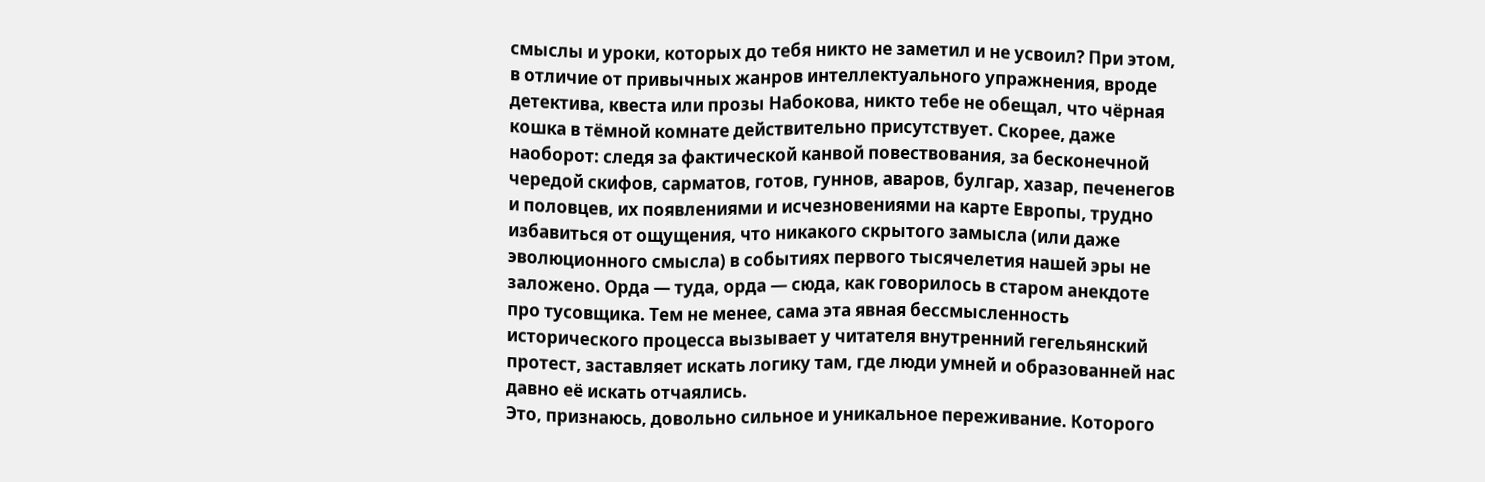смыслы и уроки, которых до тебя никто не заметил и не усвоил? При этом, в отличие от привычных жанров интеллектуального упражнения, вроде детектива, квеста или прозы Набокова, никто тебе не обещал, что чёрная кошка в тёмной комнате действительно присутствует. Скорее, даже наоборот: следя за фактической канвой повествования, за бесконечной чередой скифов, сарматов, готов, гуннов, аваров, булгар, хазар, печенегов и половцев, их появлениями и исчезновениями на карте Европы, трудно избавиться от ощущения, что никакого скрытого замысла (или даже эволюционного смысла) в событиях первого тысячелетия нашей эры не заложено. Орда — туда, орда — сюда, как говорилось в старом анекдоте про тусовщика. Тем не менее, сама эта явная бессмысленность исторического процесса вызывает у читателя внутренний гегельянский протест, заставляет искать логику там, где люди умней и образованней нас давно её искать отчаялись.
Это, признаюсь, довольно сильное и уникальное переживание. Которого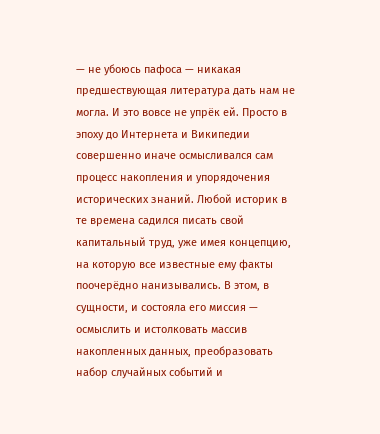— не убоюсь пафоса — никакая предшествующая литература дать нам не могла. И это вовсе не упрёк ей. Просто в эпоху до Интернета и Википедии совершенно иначе осмысливался сам процесс накопления и упорядочения исторических знаний. Любой историк в те времена садился писать свой капитальный труд, уже имея концепцию, на которую все известные ему факты поочерёдно нанизывались. В этом, в сущности, и состояла его миссия — осмыслить и истолковать массив накопленных данных, преобразовать набор случайных событий и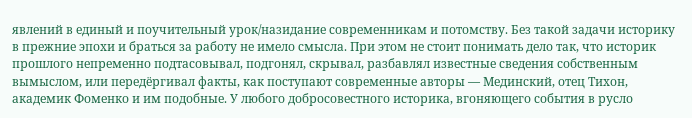явлений в единый и поучительный урок/назидание современникам и потомству. Без такой задачи историку в прежние эпохи и браться за работу не имело смысла. При этом не стоит понимать дело так, что историк прошлого непременно подтасовывал, подгонял, скрывал, разбавлял известные сведения собственным вымыслом, или передёргивал факты, как поступают современные авторы — Мединский, отец Тихон, академик Фоменко и им подобные. У любого добросовестного историка, вгоняющего события в русло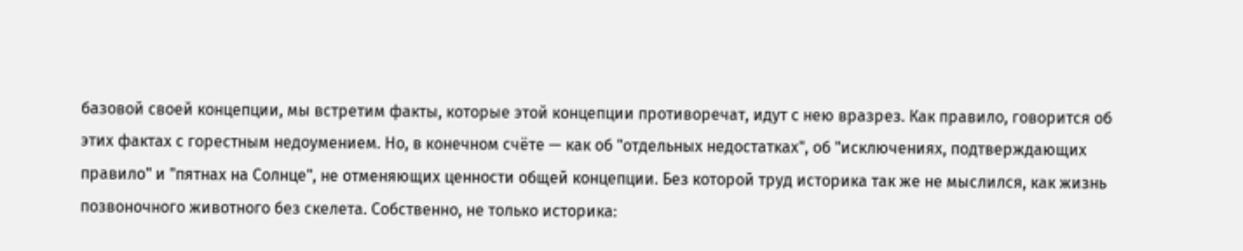базовой своей концепции, мы встретим факты, которые этой концепции противоречат, идут с нею вразрез. Как правило, говорится об этих фактах с горестным недоумением. Но, в конечном счёте — как об "отдельных недостатках", об "исключениях, подтверждающих правило" и "пятнах на Солнце", не отменяющих ценности общей концепции. Без которой труд историка так же не мыслился, как жизнь позвоночного животного без скелета. Собственно, не только историка: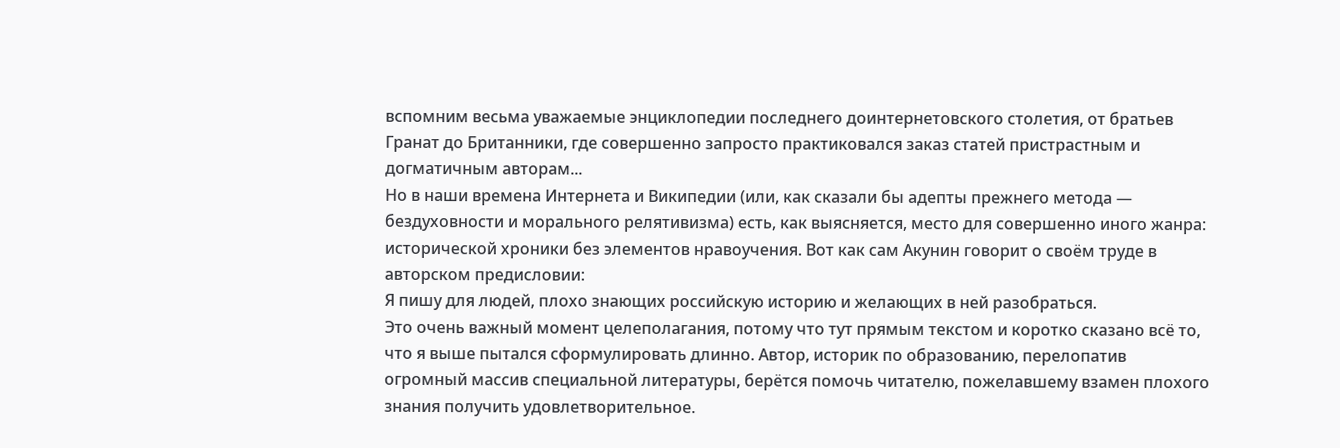вспомним весьма уважаемые энциклопедии последнего доинтернетовского столетия, от братьев Гранат до Британники, где совершенно запросто практиковался заказ статей пристрастным и догматичным авторам...
Но в наши времена Интернета и Википедии (или, как сказали бы адепты прежнего метода — бездуховности и морального релятивизма) есть, как выясняется, место для совершенно иного жанра: исторической хроники без элементов нравоучения. Вот как сам Акунин говорит о своём труде в авторском предисловии:
Я пишу для людей, плохо знающих российскую историю и желающих в ней разобраться.
Это очень важный момент целеполагания, потому что тут прямым текстом и коротко сказано всё то, что я выше пытался сформулировать длинно. Автор, историк по образованию, перелопатив огромный массив специальной литературы, берётся помочь читателю, пожелавшему взамен плохого знания получить удовлетворительное.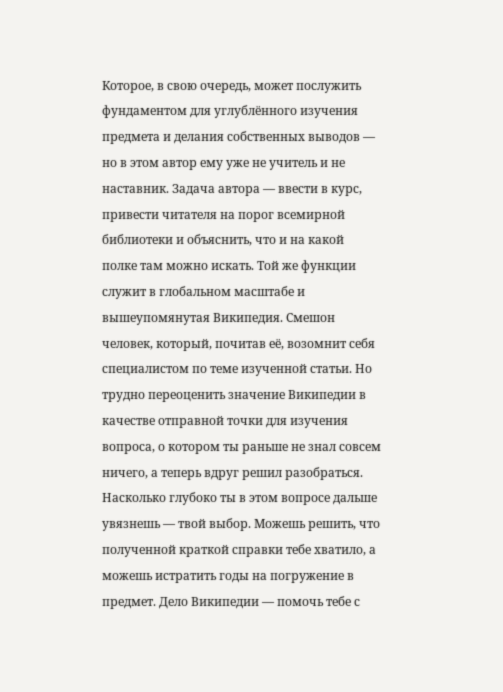Которое, в свою очередь, может послужить фундаментом для углублённого изучения предмета и делания собственных выводов — но в этом автор ему уже не учитель и не наставник. Задача автора — ввести в курс, привести читателя на порог всемирной библиотеки и объяснить, что и на какой полке там можно искать. Той же функции служит в глобальном масштабе и вышеупомянутая Википедия. Смешон человек, который, почитав её, возомнит себя специалистом по теме изученной статьи. Но трудно переоценить значение Википедии в качестве отправной точки для изучения вопроса, о котором ты раньше не знал совсем ничего, а теперь вдруг решил разобраться. Насколько глубоко ты в этом вопросе дальше увязнешь — твой выбор. Можешь решить, что полученной краткой справки тебе хватило, а можешь истратить годы на погружение в предмет. Дело Википедии — помочь тебе с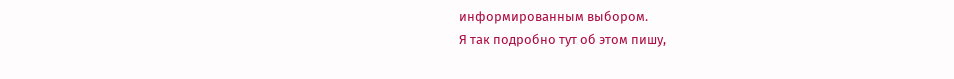информированным выбором.
Я так подробно тут об этом пишу,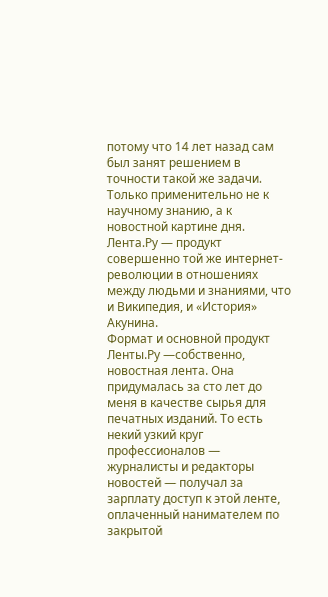потому что 14 лет назад сам был занят решением в точности такой же задачи. Только применительно не к научному знанию, а к новостной картине дня. Лента.Ру — продукт совершенно той же интернет-революции в отношениях между людьми и знаниями, что и Википедия, и «История» Акунина.
Формат и основной продукт Ленты.Ру —собственно, новостная лента. Она придумалась за сто лет до меня в качестве сырья для печатных изданий. То есть некий узкий круг профессионалов — журналисты и редакторы новостей — получал за зарплату доступ к этой ленте, оплаченный нанимателем по закрытой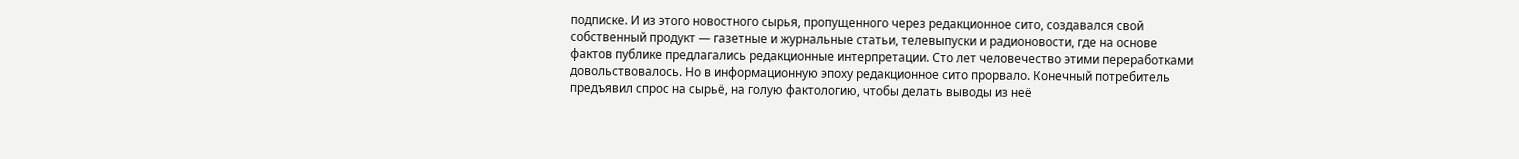подписке. И из этого новостного сырья, пропущенного через редакционное сито, создавался свой собственный продукт — газетные и журнальные статьи, телевыпуски и радионовости, где на основе фактов публике предлагались редакционные интерпретации. Сто лет человечество этими переработками довольствовалось. Но в информационную эпоху редакционное сито прорвало. Конечный потребитель предъявил спрос на сырьё, на голую фактологию, чтобы делать выводы из неё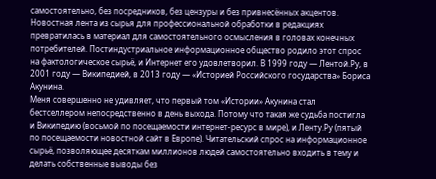самостоятельно, без посредников, без цензуры и без привнесённых акцентов. Новостная лента из сырья для профессиональной обработки в редакциях превратилась в материал для самостоятельного осмысления в головах конечных потребителей. Постиндустриальное информационное общество родило этот спрос на фактологическое сырьё, и Интернет его удовлетворил. В 1999 году — Лентой.Ру, в 2001 году — Википедией, в 2013 году — «Историей Российского государства» Бориса Акунина.
Меня совершенно не удивляет, что первый том «Истории» Акунина стал бестселлером непосредственно в день выхода. Потому что такая же судьба постигла и Википедию (восьмой по посещаемости интернет-ресурс в мире), и Ленту.Ру (пятый по посещаемости новостной сайт в Европе). Читательский спрос на информационное сырьё, позволяющее десяткам миллионов людей самостоятельно входить в тему и делать собственные выводы без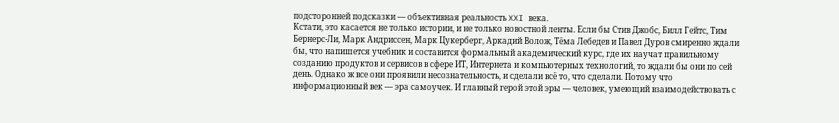подсторонней подсказки — объективная реальность XXI века.
Кстати, это касается не только истории, и не только новостной ленты. Если бы Стив Джобс, Билл Гейтс, Тим Бернерс-Ли, Марк Андриссен, Марк Цукерберг, Аркадий Волож, Тёма Лебедев и Павел Дуров смиренно ждали бы, что напишется учебник и составится формальный академический курс, где их научат правильному созданию продуктов и сервисов в сфере ИТ, Интернета и компьютерных технологий, то ждали бы они по сей день. Однако ж все они проявили несознательность, и сделали всё то, что сделали. Потому что информационный век — эра самоучек. И главный герой этой эры — человек, умеющий взаимодействовать с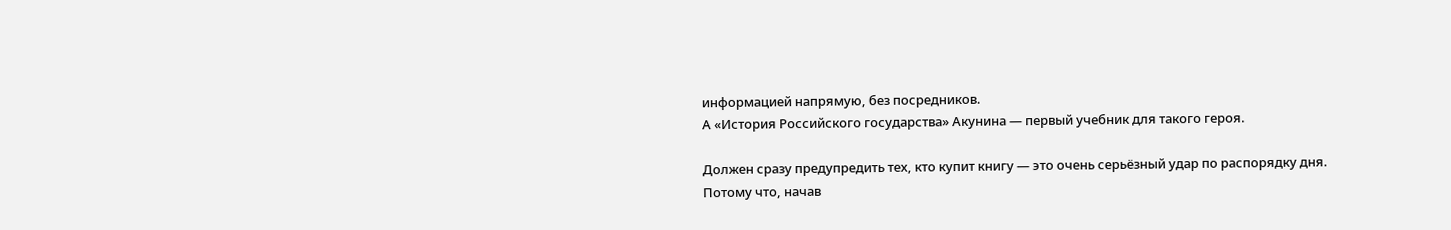информацией напрямую, без посредников.
А «История Российского государства» Акунина — первый учебник для такого героя.

Должен сразу предупредить тех, кто купит книгу — это очень серьёзный удар по распорядку дня. Потому что, начав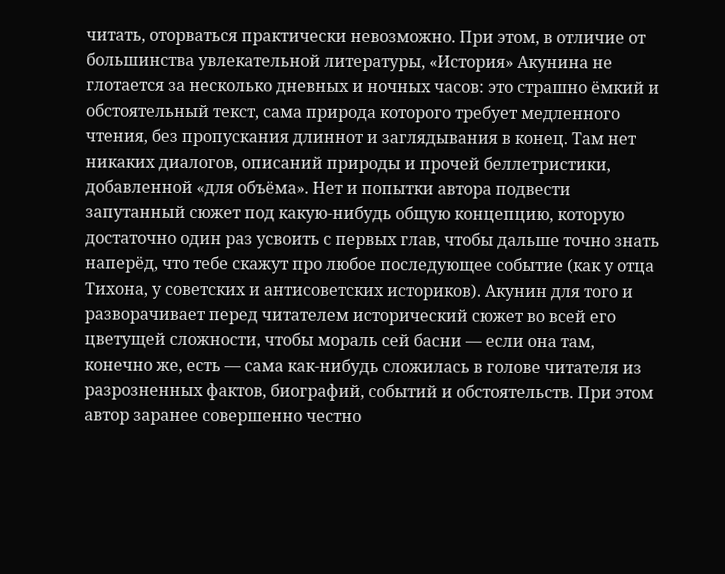читать, оторваться практически невозможно. При этом, в отличие от большинства увлекательной литературы, «История» Акунина не глотается за несколько дневных и ночных часов: это страшно ёмкий и обстоятельный текст, сама природа которого требует медленного чтения, без пропускания длиннот и заглядывания в конец. Там нет никаких диалогов, описаний природы и прочей беллетристики, добавленной «для объёма». Нет и попытки автора подвести запутанный сюжет под какую-нибудь общую концепцию, которую достаточно один раз усвоить с первых глав, чтобы дальше точно знать наперёд, что тебе скажут про любое последующее событие (как у отца Тихона, у советских и антисоветских историков). Акунин для того и разворачивает перед читателем исторический сюжет во всей его цветущей сложности, чтобы мораль сей басни — если она там, конечно же, есть — сама как-нибудь сложилась в голове читателя из разрозненных фактов, биографий, событий и обстоятельств. При этом автор заранее совершенно честно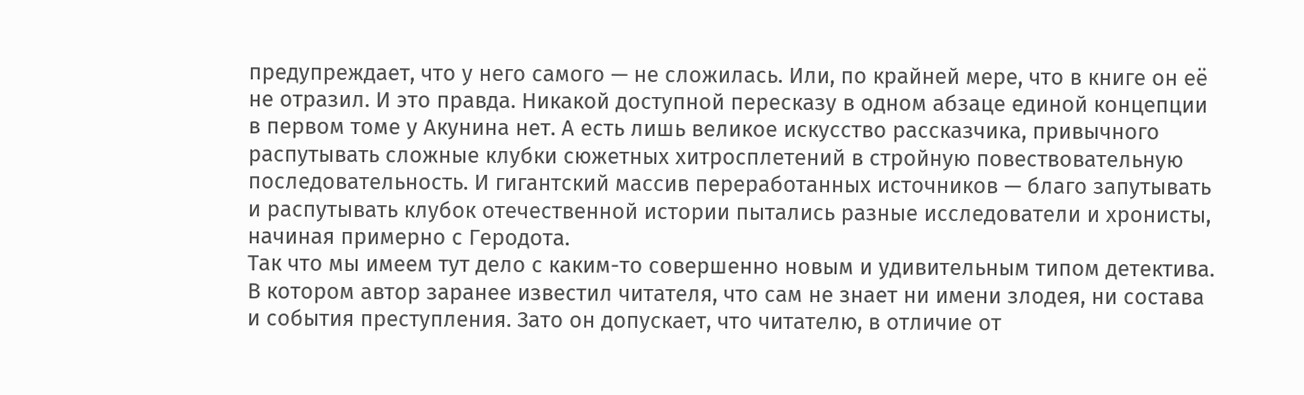предупреждает, что у него самого — не сложилась. Или, по крайней мере, что в книге он её не отразил. И это правда. Никакой доступной пересказу в одном абзаце единой концепции в первом томе у Акунина нет. А есть лишь великое искусство рассказчика, привычного распутывать сложные клубки сюжетных хитросплетений в стройную повествовательную последовательность. И гигантский массив переработанных источников — благо запутывать и распутывать клубок отечественной истории пытались разные исследователи и хронисты, начиная примерно с Геродота.
Так что мы имеем тут дело с каким-то совершенно новым и удивительным типом детектива. В котором автор заранее известил читателя, что сам не знает ни имени злодея, ни состава и события преступления. Зато он допускает, что читателю, в отличие от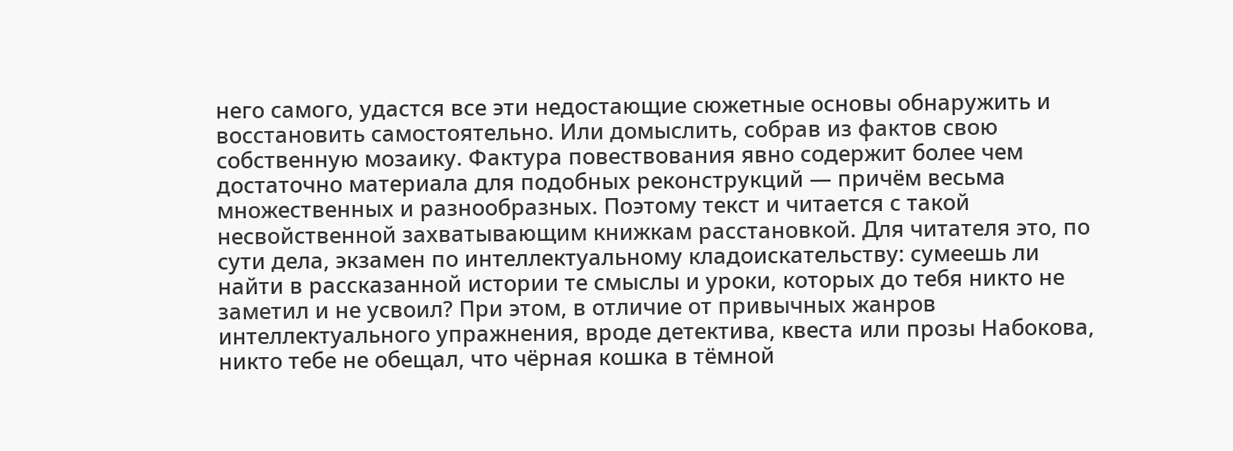него самого, удастся все эти недостающие сюжетные основы обнаружить и восстановить самостоятельно. Или домыслить, собрав из фактов свою собственную мозаику. Фактура повествования явно содержит более чем достаточно материала для подобных реконструкций — причём весьма множественных и разнообразных. Поэтому текст и читается с такой несвойственной захватывающим книжкам расстановкой. Для читателя это, по сути дела, экзамен по интеллектуальному кладоискательству: сумеешь ли найти в рассказанной истории те смыслы и уроки, которых до тебя никто не заметил и не усвоил? При этом, в отличие от привычных жанров интеллектуального упражнения, вроде детектива, квеста или прозы Набокова, никто тебе не обещал, что чёрная кошка в тёмной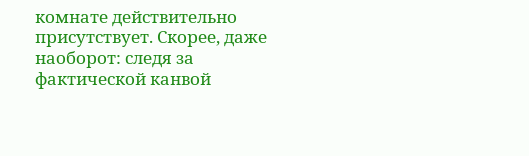комнате действительно присутствует. Скорее, даже наоборот: следя за фактической канвой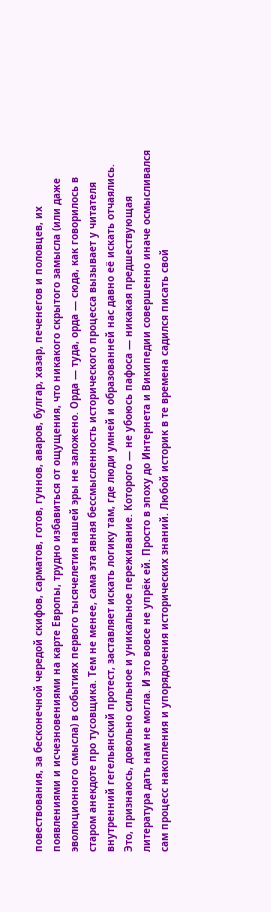повествования, за бесконечной чередой скифов, сарматов, готов, гуннов, аваров, булгар, хазар, печенегов и половцев, их появлениями и исчезновениями на карте Европы, трудно избавиться от ощущения, что никакого скрытого замысла (или даже эволюционного смысла) в событиях первого тысячелетия нашей эры не заложено. Орда — туда, орда — сюда, как говорилось в старом анекдоте про тусовщика. Тем не менее, сама эта явная бессмысленность исторического процесса вызывает у читателя внутренний гегельянский протест, заставляет искать логику там, где люди умней и образованней нас давно её искать отчаялись.
Это, признаюсь, довольно сильное и уникальное переживание. Которого — не убоюсь пафоса — никакая предшествующая литература дать нам не могла. И это вовсе не упрёк ей. Просто в эпоху до Интернета и Википедии совершенно иначе осмысливался сам процесс накопления и упорядочения исторических знаний. Любой историк в те времена садился писать свой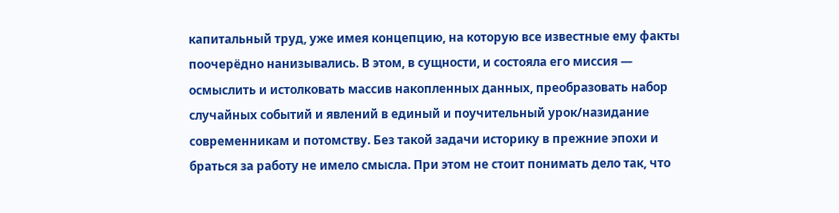капитальный труд, уже имея концепцию, на которую все известные ему факты поочерёдно нанизывались. В этом, в сущности, и состояла его миссия — осмыслить и истолковать массив накопленных данных, преобразовать набор случайных событий и явлений в единый и поучительный урок/назидание современникам и потомству. Без такой задачи историку в прежние эпохи и браться за работу не имело смысла. При этом не стоит понимать дело так, что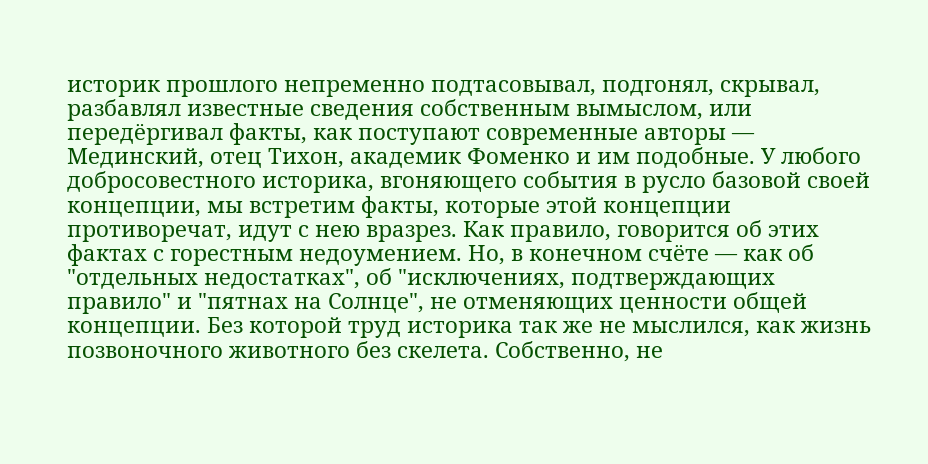историк прошлого непременно подтасовывал, подгонял, скрывал, разбавлял известные сведения собственным вымыслом, или передёргивал факты, как поступают современные авторы — Мединский, отец Тихон, академик Фоменко и им подобные. У любого добросовестного историка, вгоняющего события в русло базовой своей концепции, мы встретим факты, которые этой концепции противоречат, идут с нею вразрез. Как правило, говорится об этих фактах с горестным недоумением. Но, в конечном счёте — как об "отдельных недостатках", об "исключениях, подтверждающих правило" и "пятнах на Солнце", не отменяющих ценности общей концепции. Без которой труд историка так же не мыслился, как жизнь позвоночного животного без скелета. Собственно, не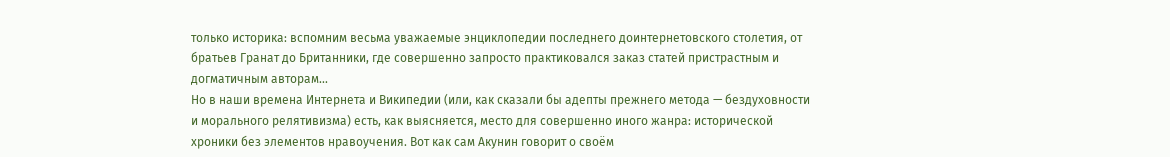только историка: вспомним весьма уважаемые энциклопедии последнего доинтернетовского столетия, от братьев Гранат до Британники, где совершенно запросто практиковался заказ статей пристрастным и догматичным авторам...
Но в наши времена Интернета и Википедии (или, как сказали бы адепты прежнего метода — бездуховности и морального релятивизма) есть, как выясняется, место для совершенно иного жанра: исторической хроники без элементов нравоучения. Вот как сам Акунин говорит о своём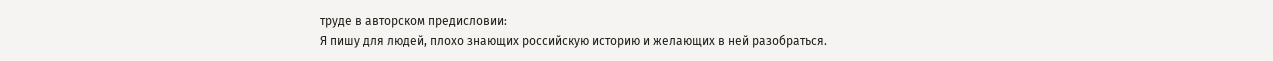труде в авторском предисловии:
Я пишу для людей, плохо знающих российскую историю и желающих в ней разобраться.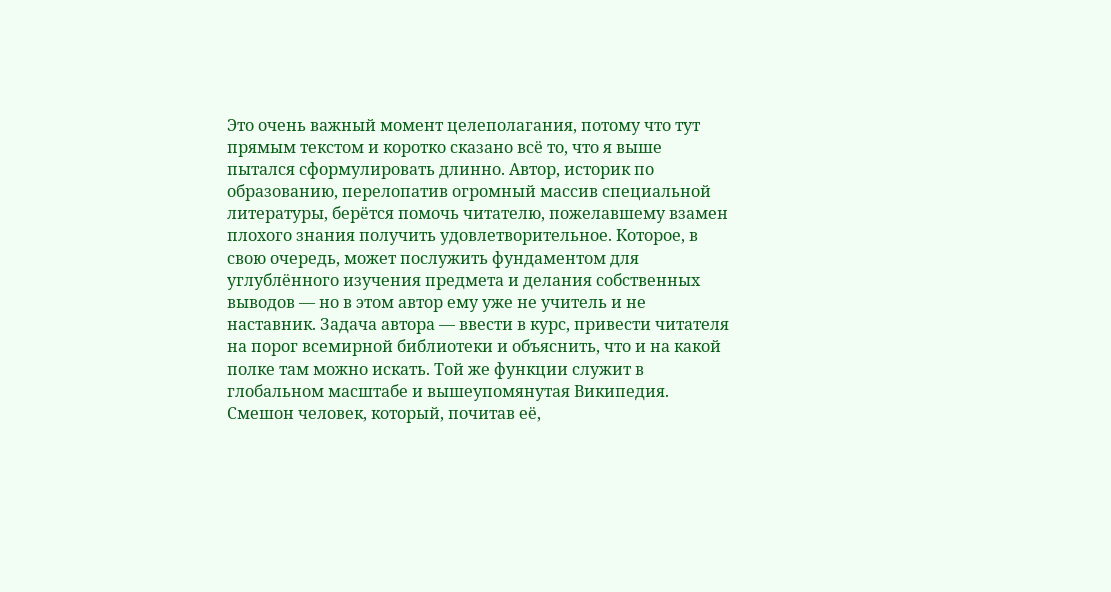Это очень важный момент целеполагания, потому что тут прямым текстом и коротко сказано всё то, что я выше пытался сформулировать длинно. Автор, историк по образованию, перелопатив огромный массив специальной литературы, берётся помочь читателю, пожелавшему взамен плохого знания получить удовлетворительное. Которое, в свою очередь, может послужить фундаментом для углублённого изучения предмета и делания собственных выводов — но в этом автор ему уже не учитель и не наставник. Задача автора — ввести в курс, привести читателя на порог всемирной библиотеки и объяснить, что и на какой полке там можно искать. Той же функции служит в глобальном масштабе и вышеупомянутая Википедия. Смешон человек, который, почитав её,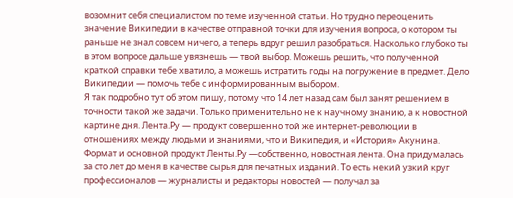возомнит себя специалистом по теме изученной статьи. Но трудно переоценить значение Википедии в качестве отправной точки для изучения вопроса, о котором ты раньше не знал совсем ничего, а теперь вдруг решил разобраться. Насколько глубоко ты в этом вопросе дальше увязнешь — твой выбор. Можешь решить, что полученной краткой справки тебе хватило, а можешь истратить годы на погружение в предмет. Дело Википедии — помочь тебе с информированным выбором.
Я так подробно тут об этом пишу, потому что 14 лет назад сам был занят решением в точности такой же задачи. Только применительно не к научному знанию, а к новостной картине дня. Лента.Ру — продукт совершенно той же интернет-революции в отношениях между людьми и знаниями, что и Википедия, и «История» Акунина.
Формат и основной продукт Ленты.Ру —собственно, новостная лента. Она придумалась за сто лет до меня в качестве сырья для печатных изданий. То есть некий узкий круг профессионалов — журналисты и редакторы новостей — получал за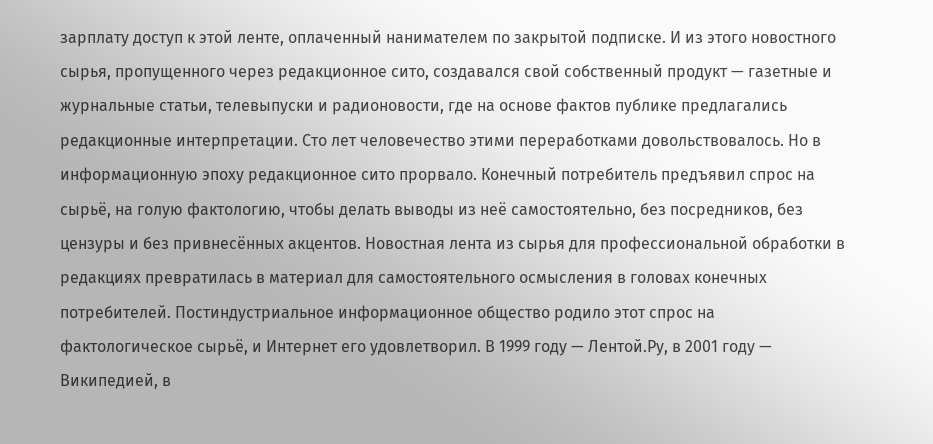зарплату доступ к этой ленте, оплаченный нанимателем по закрытой подписке. И из этого новостного сырья, пропущенного через редакционное сито, создавался свой собственный продукт — газетные и журнальные статьи, телевыпуски и радионовости, где на основе фактов публике предлагались редакционные интерпретации. Сто лет человечество этими переработками довольствовалось. Но в информационную эпоху редакционное сито прорвало. Конечный потребитель предъявил спрос на сырьё, на голую фактологию, чтобы делать выводы из неё самостоятельно, без посредников, без цензуры и без привнесённых акцентов. Новостная лента из сырья для профессиональной обработки в редакциях превратилась в материал для самостоятельного осмысления в головах конечных потребителей. Постиндустриальное информационное общество родило этот спрос на фактологическое сырьё, и Интернет его удовлетворил. В 1999 году — Лентой.Ру, в 2001 году — Википедией, в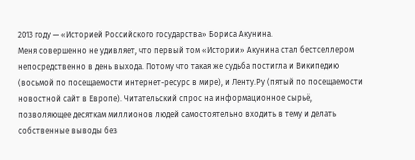2013 году — «Историей Российского государства» Бориса Акунина.
Меня совершенно не удивляет, что первый том «Истории» Акунина стал бестселлером непосредственно в день выхода. Потому что такая же судьба постигла и Википедию (восьмой по посещаемости интернет-ресурс в мире), и Ленту.Ру (пятый по посещаемости новостной сайт в Европе). Читательский спрос на информационное сырьё, позволяющее десяткам миллионов людей самостоятельно входить в тему и делать собственные выводы без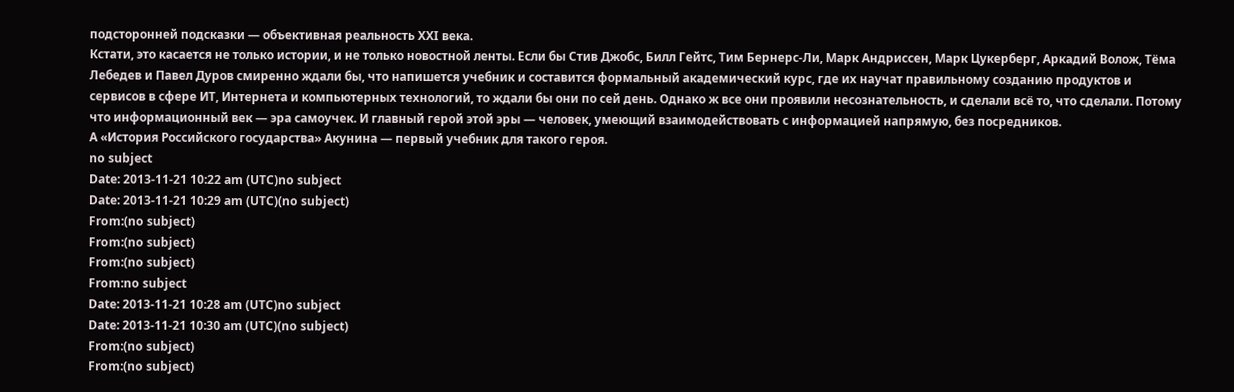подсторонней подсказки — объективная реальность XXI века.
Кстати, это касается не только истории, и не только новостной ленты. Если бы Стив Джобс, Билл Гейтс, Тим Бернерс-Ли, Марк Андриссен, Марк Цукерберг, Аркадий Волож, Тёма Лебедев и Павел Дуров смиренно ждали бы, что напишется учебник и составится формальный академический курс, где их научат правильному созданию продуктов и сервисов в сфере ИТ, Интернета и компьютерных технологий, то ждали бы они по сей день. Однако ж все они проявили несознательность, и сделали всё то, что сделали. Потому что информационный век — эра самоучек. И главный герой этой эры — человек, умеющий взаимодействовать с информацией напрямую, без посредников.
А «История Российского государства» Акунина — первый учебник для такого героя.
no subject
Date: 2013-11-21 10:22 am (UTC)no subject
Date: 2013-11-21 10:29 am (UTC)(no subject)
From:(no subject)
From:(no subject)
From:(no subject)
From:no subject
Date: 2013-11-21 10:28 am (UTC)no subject
Date: 2013-11-21 10:30 am (UTC)(no subject)
From:(no subject)
From:(no subject)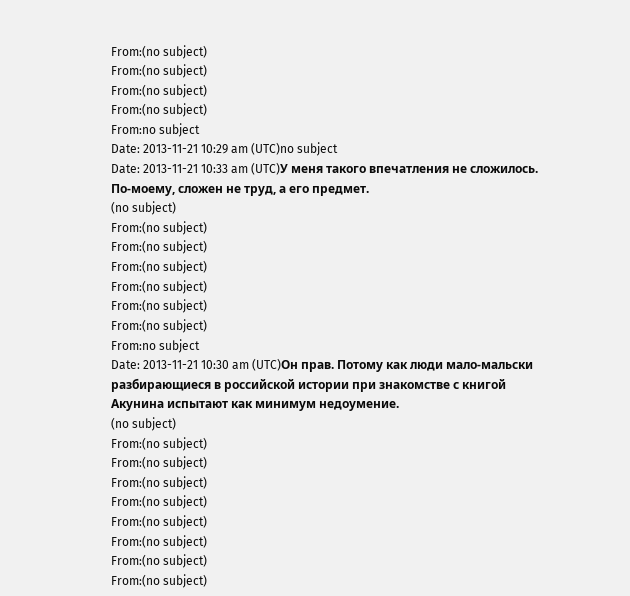From:(no subject)
From:(no subject)
From:(no subject)
From:(no subject)
From:no subject
Date: 2013-11-21 10:29 am (UTC)no subject
Date: 2013-11-21 10:33 am (UTC)У меня такого впечатления не сложилось.
По-моему, сложен не труд, а его предмет.
(no subject)
From:(no subject)
From:(no subject)
From:(no subject)
From:(no subject)
From:(no subject)
From:(no subject)
From:no subject
Date: 2013-11-21 10:30 am (UTC)Он прав. Потому как люди мало-мальски разбирающиеся в российской истории при знакомстве с книгой Акунина испытают как минимум недоумение.
(no subject)
From:(no subject)
From:(no subject)
From:(no subject)
From:(no subject)
From:(no subject)
From:(no subject)
From:(no subject)
From:(no subject)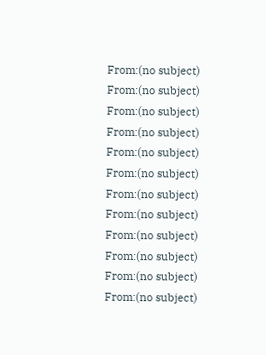From:(no subject)
From:(no subject)
From:(no subject)
From:(no subject)
From:(no subject)
From:(no subject)
From:(no subject)
From:(no subject)
From:(no subject)
From:(no subject)
From:(no subject)
From:(no subject)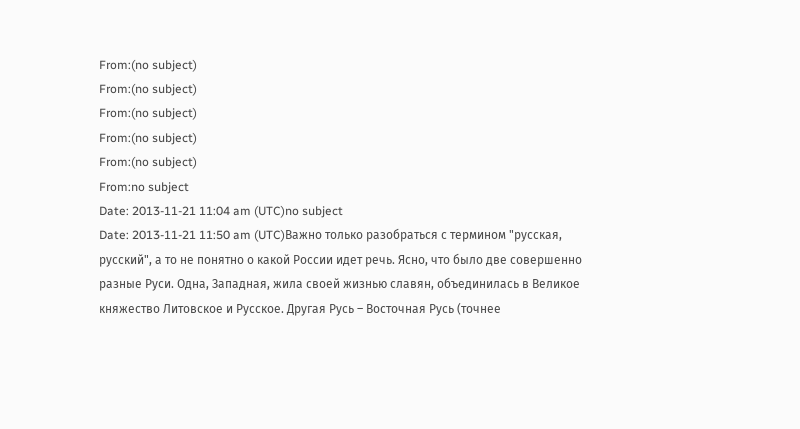From:(no subject)
From:(no subject)
From:(no subject)
From:(no subject)
From:(no subject)
From:no subject
Date: 2013-11-21 11:04 am (UTC)no subject
Date: 2013-11-21 11:50 am (UTC)Важно только разобраться с термином "русская, русский", а то не понятно о какой России идет речь. Ясно, что было две совершенно разные Руси. Одна, Западная, жила своей жизнью славян, объединилась в Великое княжество Литовское и Русское. Другая Русь – Восточная Русь (точнее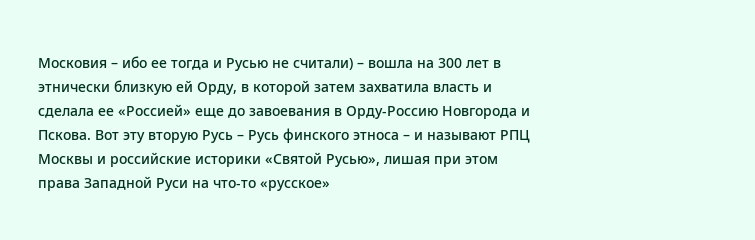Московия – ибо ее тогда и Русью не считали) – вошла на 300 лет в этнически близкую ей Орду, в которой затем захватила власть и сделала ее «Россией» еще до завоевания в Орду-Россию Новгорода и Пскова. Вот эту вторую Русь – Русь финского этноса – и называют РПЦ Москвы и российские историки «Святой Русью», лишая при этом права Западной Руси на что-то «русское»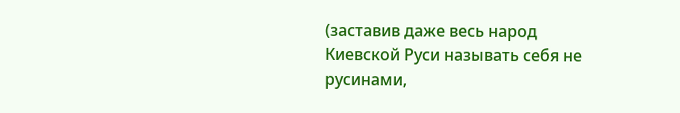(заставив даже весь народ Киевской Руси называть себя не русинами,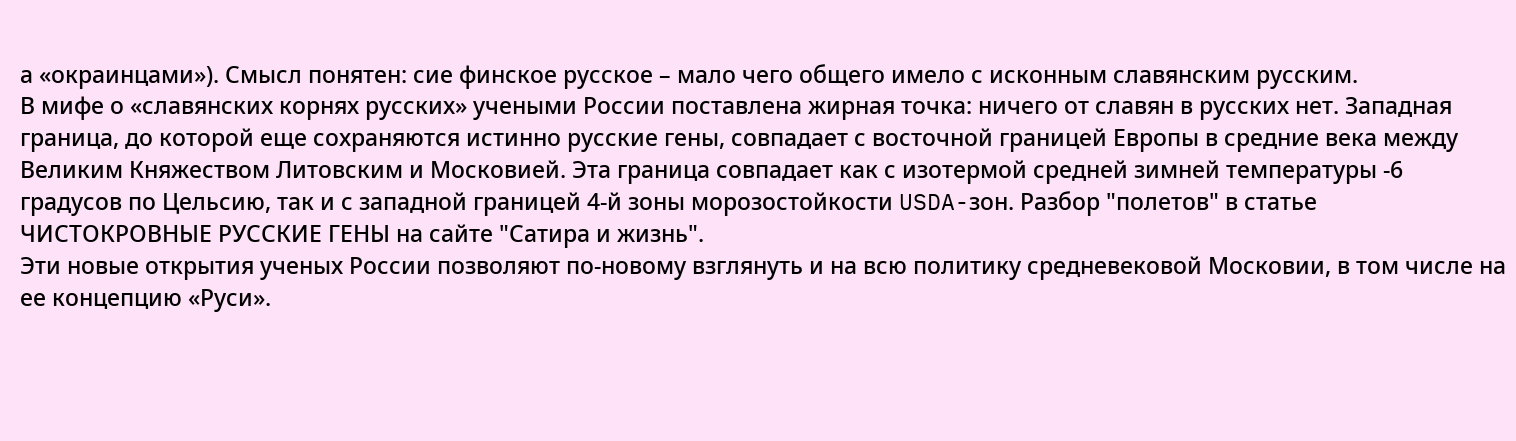а «окраинцами»). Смысл понятен: сие финское русское – мало чего общего имело с исконным славянским русским.
В мифе о «славянских корнях русских» учеными России поставлена жирная точка: ничего от славян в русских нет. Западная граница, до которой еще сохраняются истинно русские гены, совпадает с восточной границей Европы в средние века между Великим Княжеством Литовским и Московией. Эта граница совпадает как с изотермой средней зимней температуры -6 градусов по Цельсию, так и с западной границей 4-й зоны морозостойкости USDA-зон. Разбор "полетов" в статье ЧИСТОКРОВНЫЕ РУССКИЕ ГЕНЫ на сайте "Сатира и жизнь".
Эти новые открытия ученых России позволяют по-новому взглянуть и на всю политику средневековой Московии, в том числе на ее концепцию «Руси».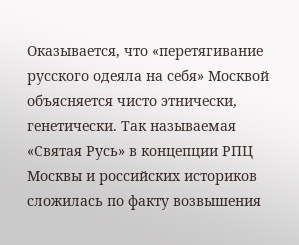Оказывается, что «перетягивание русского одеяла на себя» Москвой объясняется чисто этнически, генетически. Так называемая «Святая Русь» в концепции РПЦ Москвы и российских историков сложилась по факту возвышения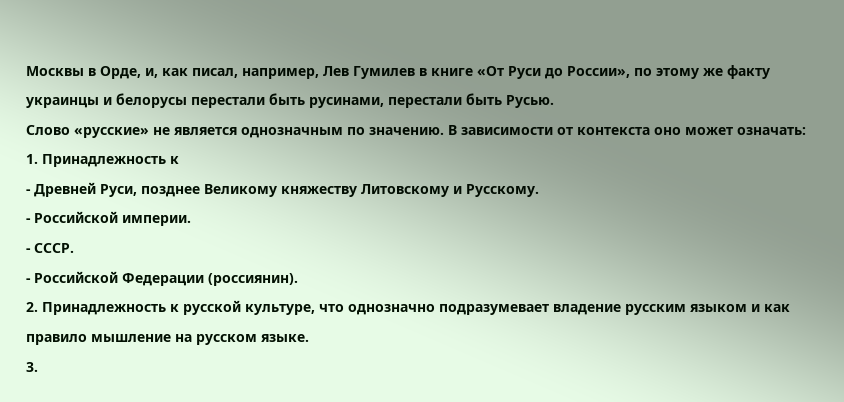Москвы в Орде, и, как писал, например, Лев Гумилев в книге «От Руси до России», по этому же факту украинцы и белорусы перестали быть русинами, перестали быть Русью.
Слово «русские» не является однозначным по значению. В зависимости от контекста оно может означать:
1. Принадлежность к
- Древней Руси, позднее Великому княжеству Литовскому и Русскому.
- Российской империи.
- СССР.
- Российской Федерации (россиянин).
2. Принадлежность к русской культуре, что однозначно подразумевает владение русским языком и как правило мышление на русском языке.
3.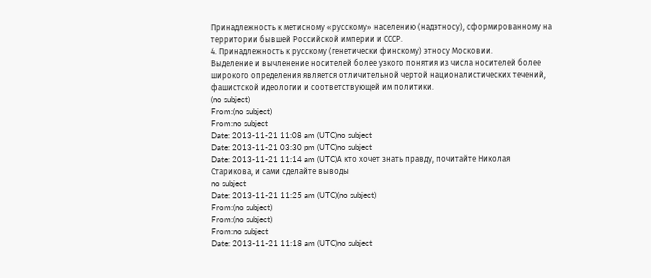Принадлежность к метисному «русскому» населению (надэтносу), сформированному на территории бывшей Российской империи и СССР.
4. Принадлежность к русскому (генетически финскому) этносу Московии.
Выделение и вычленение носителей более узкого понятия из числа носителей более широкого определения является отличительной чертой националистических течений, фашистской идеологии и соответствующей им политики.
(no subject)
From:(no subject)
From:no subject
Date: 2013-11-21 11:08 am (UTC)no subject
Date: 2013-11-21 03:30 pm (UTC)no subject
Date: 2013-11-21 11:14 am (UTC)А кто хочет знать правду, почитайте Николая Старикова, и сами сделайте выводы
no subject
Date: 2013-11-21 11:25 am (UTC)(no subject)
From:(no subject)
From:(no subject)
From:no subject
Date: 2013-11-21 11:18 am (UTC)no subject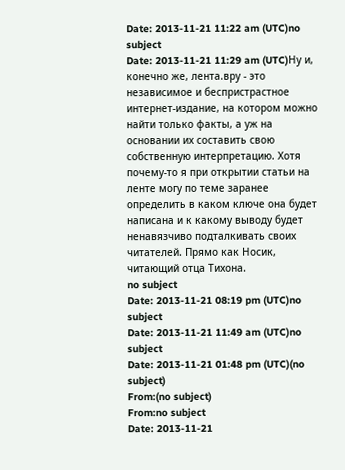Date: 2013-11-21 11:22 am (UTC)no subject
Date: 2013-11-21 11:29 am (UTC)Ну и, конечно же, лента.вру - это независимое и беспристрастное интернет-издание, на котором можно найти только факты, а уж на основании их составить свою собственную интерпретацию. Хотя почему-то я при открытии статьи на ленте могу по теме заранее определить в каком ключе она будет написана и к какому выводу будет ненавязчиво подталкивать своих читателей. Прямо как Носик, читающий отца Тихона.
no subject
Date: 2013-11-21 08:19 pm (UTC)no subject
Date: 2013-11-21 11:49 am (UTC)no subject
Date: 2013-11-21 01:48 pm (UTC)(no subject)
From:(no subject)
From:no subject
Date: 2013-11-21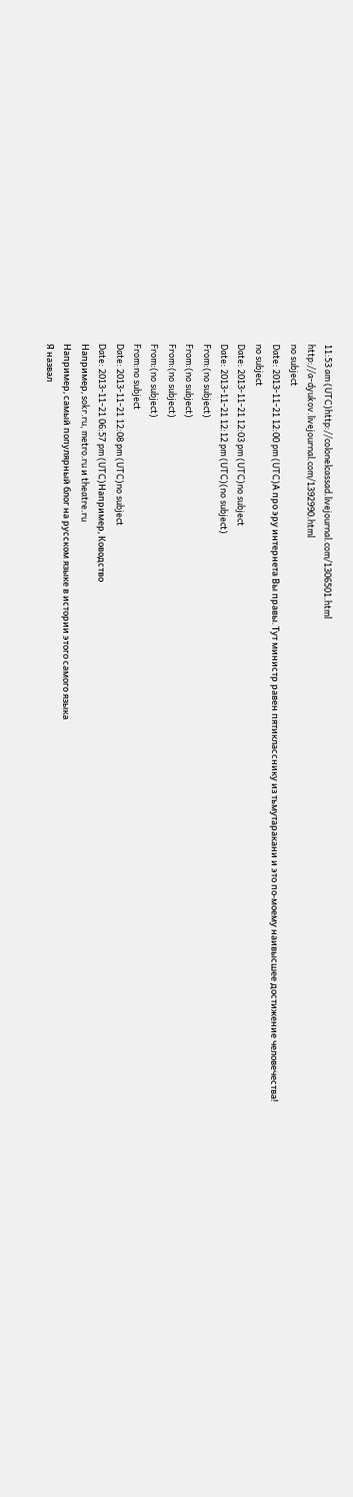11:53 am (UTC)http://colonelcassad.livejournal.com/1306501.html
http://a-dyukov.livejournal.com/1392990.html
no subject
Date: 2013-11-21 12:00 pm (UTC)А про эру интернета Вы правы. Тут министр равен пятикласснику из тьмутаракани и это по-моему наивысшее достижение человечества!
no subject
Date: 2013-11-21 12:03 pm (UTC)no subject
Date: 2013-11-21 12:12 pm (UTC)(no subject)
From:(no subject)
From:(no subject)
From:(no subject)
From:(no subject)
From:no subject
Date: 2013-11-21 12:08 pm (UTC)no subject
Date: 2013-11-21 06:57 pm (UTC)Например, Ководство
Например, sokr.ru, metro.ru и theatre.ru
Например, самый популярный блог на русском языке в истории этого самого языка
Я назвал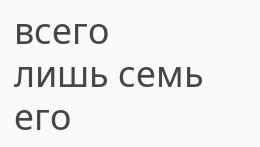всего лишь семь его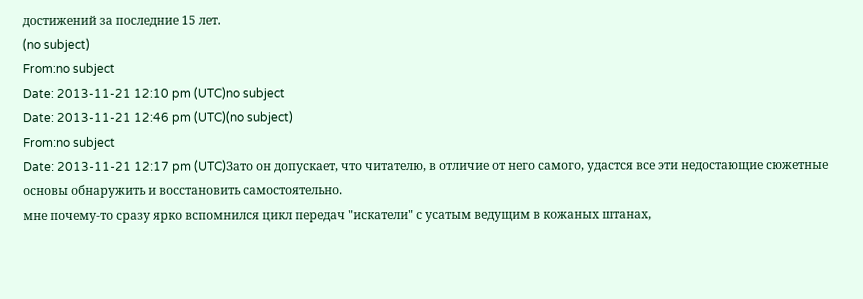достижений за последние 15 лет.
(no subject)
From:no subject
Date: 2013-11-21 12:10 pm (UTC)no subject
Date: 2013-11-21 12:46 pm (UTC)(no subject)
From:no subject
Date: 2013-11-21 12:17 pm (UTC)Зато он допускает, что читателю, в отличие от него самого, удастся все эти недостающие сюжетные основы обнаружить и восстановить самостоятельно.
мне почему-то сразу ярко вспомнился цикл передач "искатели" с усатым ведущим в кожаных штанах,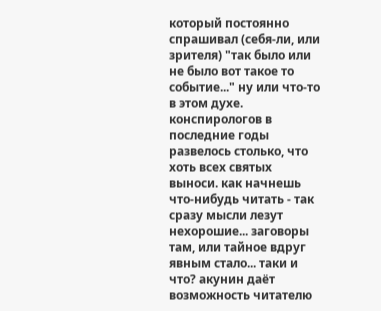который постоянно спрашивал (себя-ли, или зрителя) "так было или не было вот такое то событие..." ну или что-то в этом духе.
конспирологов в последние годы развелось столько, что хоть всех святых выноси. как начнешь что-нибудь читать - так сразу мысли лезут нехорошие... заговоры там, или тайное вдруг явным стало... таки и что? акунин даёт возможность читателю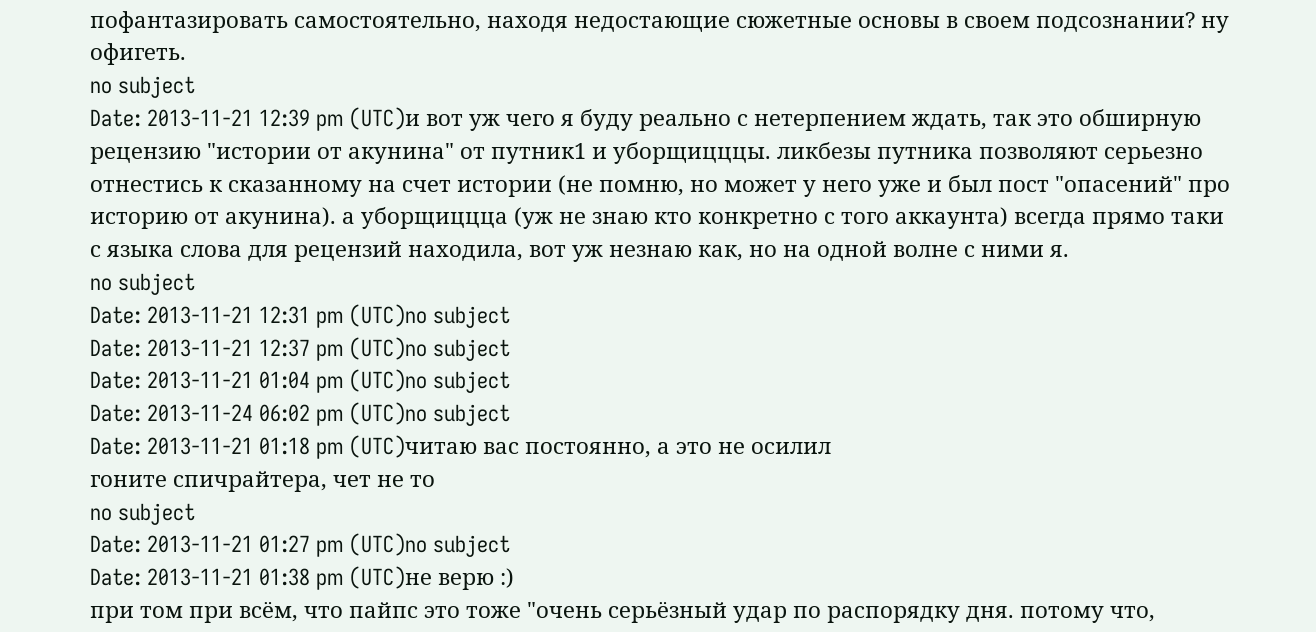пофантазировать самостоятельно, находя недостающие сюжетные основы в своем подсознании? ну офигеть.
no subject
Date: 2013-11-21 12:39 pm (UTC)и вот уж чего я буду реально с нетерпением ждать, так это обширную рецензию "истории от акунина" от путник1 и уборщицццы. ликбезы путника позволяют серьезно отнестись к сказанному на счет истории (не помню, но может у него уже и был пост "опасений" про историю от акунина). а уборщиццца (уж не знаю кто конкретно с того аккаунта) всегда прямо таки с языка слова для рецензий находила, вот уж незнаю как, но на одной волне с ними я.
no subject
Date: 2013-11-21 12:31 pm (UTC)no subject
Date: 2013-11-21 12:37 pm (UTC)no subject
Date: 2013-11-21 01:04 pm (UTC)no subject
Date: 2013-11-24 06:02 pm (UTC)no subject
Date: 2013-11-21 01:18 pm (UTC)читаю вас постоянно, а это не осилил
гоните спичрайтера, чет не то
no subject
Date: 2013-11-21 01:27 pm (UTC)no subject
Date: 2013-11-21 01:38 pm (UTC)не верю :)
при том при всём, что пайпс это тоже "очень серьёзный удар по распорядку дня. потому что,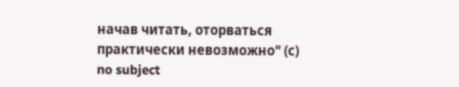начав читать, оторваться практически невозможно" (с)
no subject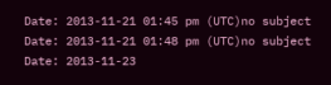Date: 2013-11-21 01:45 pm (UTC)no subject
Date: 2013-11-21 01:48 pm (UTC)no subject
Date: 2013-11-23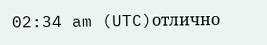02:34 am (UTC)отлично